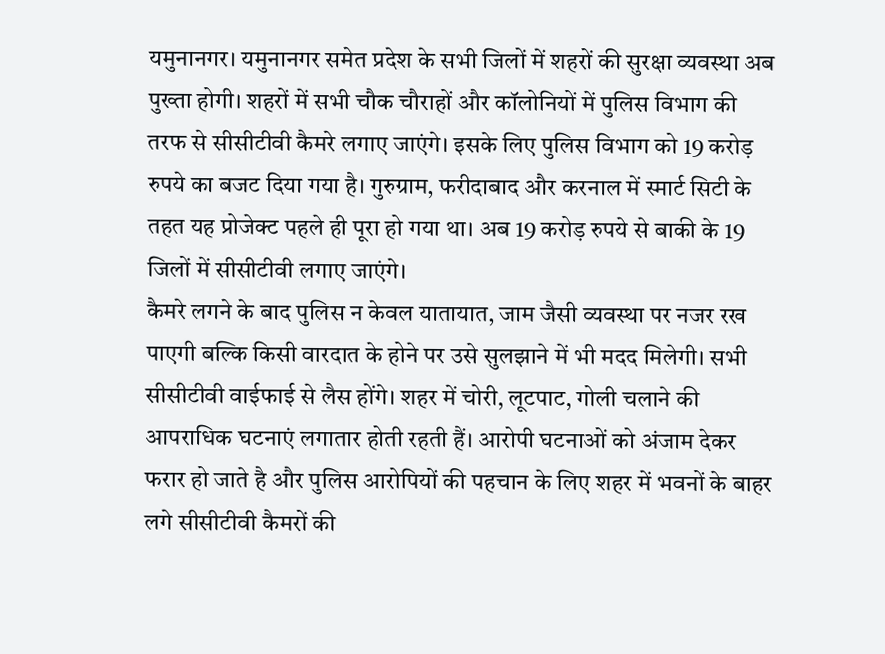यमुनानगर। यमुनानगर समेत प्रदेश के सभी जिलों में शहरों की सुरक्षा व्यवस्था अब पुख्ता होगी। शहरों में सभी चौक चौराहों और कॉलोनियों में पुलिस विभाग की तरफ से सीसीटीवी कैमरे लगाए जाएंगे। इसके लिए पुलिस विभाग को 19 करोड़ रुपये का बजट दिया गया है। गुरुग्राम, फरीदाबाद और करनाल में स्मार्ट सिटी के तहत यह प्रोजेक्ट पहले ही पूरा हो गया था। अब 19 करोड़ रुपये से बाकी के 19 जिलों में सीसीटीवी लगाए जाएंगे।
कैमरे लगने के बाद पुलिस न केवल यातायात, जाम जैसी व्यवस्था पर नजर रख पाएगी बल्कि किसी वारदात के होने पर उसे सुलझाने में भी मदद मिलेगी। सभी सीसीटीवी वाईफाई से लैस होंगे। शहर में चोरी, लूटपाट, गोली चलाने की आपराधिक घटनाएं लगातार होती रहती हैं। आरोपी घटनाओं को अंजाम देकर फरार हो जाते है और पुलिस आरोपियों की पहचान के लिए शहर में भवनों के बाहर लगे सीसीटीवी कैमरों की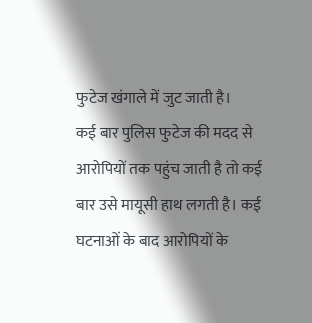फुटेज खंगाले में जुट जाती है।
कई बार पुलिस फुटेज की मदद से आरोपियों तक पहुंच जाती है तो कई बार उसे मायूसी हाथ लगती है। कई घटनाओं के बाद आरोपियों के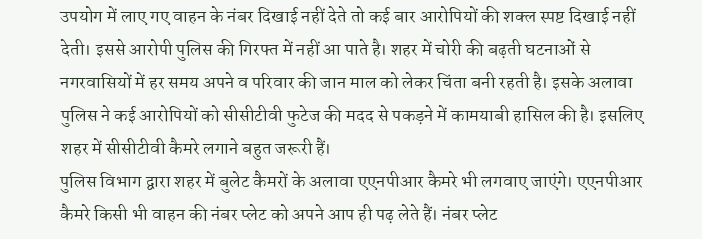उपयोग में लाए गए वाहन के नंबर दिखाई नहीं देते तो कई बार आरोपियों की शक्ल स्पष्ट दिखाई नहीं देती। इससे आरोपी पुलिस की गिरफ्त में नहीं आ पाते है। शहर में चोरी की बढ़ती घटनाओं से नगरवासियों में हर समय अपने व परिवार की जान माल को लेकर चिंता बनी रहती है। इसके अलावा पुलिस ने कई आरोपियों को सीसीटीवी फुटेज की मदद से पकड़ने में कामयाबी हासिल की है। इसलिए शहर में सीसीटीवी कैमरे लगाने बहुत जरूरी हैं।
पुलिस विभाग द्वारा शहर में बुलेट कैमरों के अलावा एएनपीआर कैमरे भी लगवाए जाएंगे। एएनपीआर कैमरे किसी भी वाहन की नंबर प्लेट को अपने आप ही पढ़ लेते हैं। नंबर प्लेट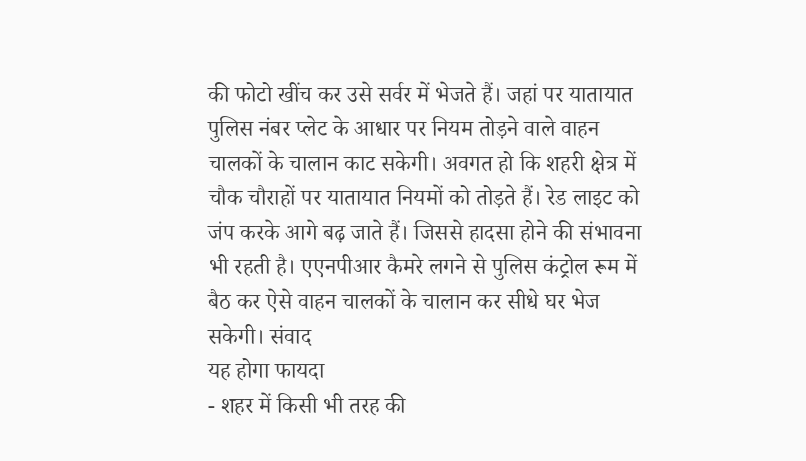की फोटो खींच कर उसे सर्वर में भेजते हैं। जहां पर यातायात पुलिस नंबर प्लेट के आधार पर नियम तोड़ने वाले वाहन चालकों के चालान काट सकेगी। अवगत हो कि शहरी क्षेत्र में चौक चौराहों पर यातायात नियमों को तोड़ते हैं। रेड लाइट को जंप करके आगे बढ़ जाते हैं। जिससे हादसा होने की संभावना भी रहती है। एएनपीआर कैमरे लगने से पुलिस कंट्रोल रूम में बैठ कर ऐसे वाहन चालकों के चालान कर सीधे घर भेज सकेगी। संवाद
यह होगा फायदा
- शहर में किसी भी तरह की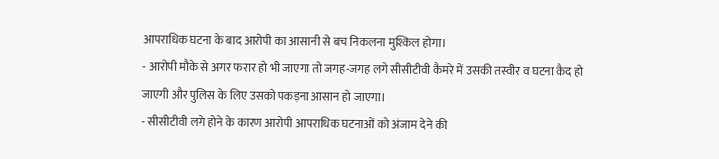आपराधिक घटना के बाद आरोपी का आसानी से बच निकलना मुश्किल होगा।
- आरोपी मौके से अगर फरार हो भी जाएगा तो जगह-जगह लगे सीसीटीवी कैमरे में उसकी तस्वीर व घटना कैद हो जाएगी और पुलिस के लिए उसको पकड़ना आसान हो जाएगा।
- सीसीटीवी लगे होने के कारण आरोपी आपराधिक घटनाओं को अंजाम देने की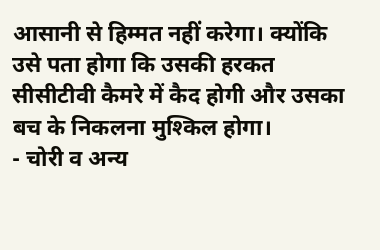आसानी से हिम्मत नहीं करेगा। क्योंकि उसे पता होगा कि उसकी हरकत सीसीटीवी कैमरे में कैद होगी और उसका बच के निकलना मुश्किल होगा।
- चोरी व अन्य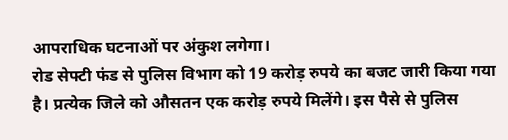आपराधिक घटनाओं पर अंकुश लगेगा।
रोड सेफ्टी फंड से पुलिस विभाग को 19 करोड़ रुपये का बजट जारी किया गया है। प्रत्येक जिले को औसतन एक करोड़ रुपये मिलेंगे। इस पैसे से पुलिस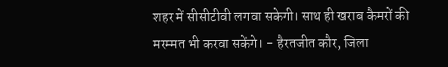शहर में सीसीटीवी लगवा सकेगी। साथ ही खराब कैमरों की मरम्मत भी करवा सकेंगे। - हैरतजीत कौर, जिला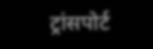ट्रांसपोर्ट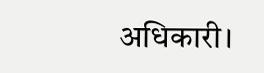अधिकारी।